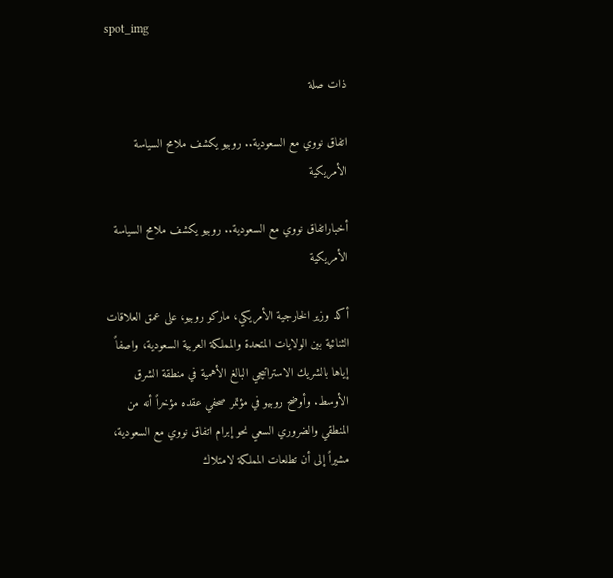spot_img

ذات صلة

اتفاق نووي مع السعودية.. روبيو يكشف ملامح السياسة الأمريكية

أخباراتفاق نووي مع السعودية.. روبيو يكشف ملامح السياسة الأمريكية

أكد وزير الخارجية الأمريكي، ماركو روبيو، على عمق العلاقات الثنائية بين الولايات المتحدة والمملكة العربية السعودية، واصفاً إياها بالشريك الاستراتيجي البالغ الأهمية في منطقة الشرق الأوسط. وأوضح روبيو في مؤتمر صحفي عقده مؤخراً أنه من المنطقي والضروري السعي نحو إبرام اتفاق نووي مع السعودية، مشيراً إلى أن تطلعات المملكة لامتلاك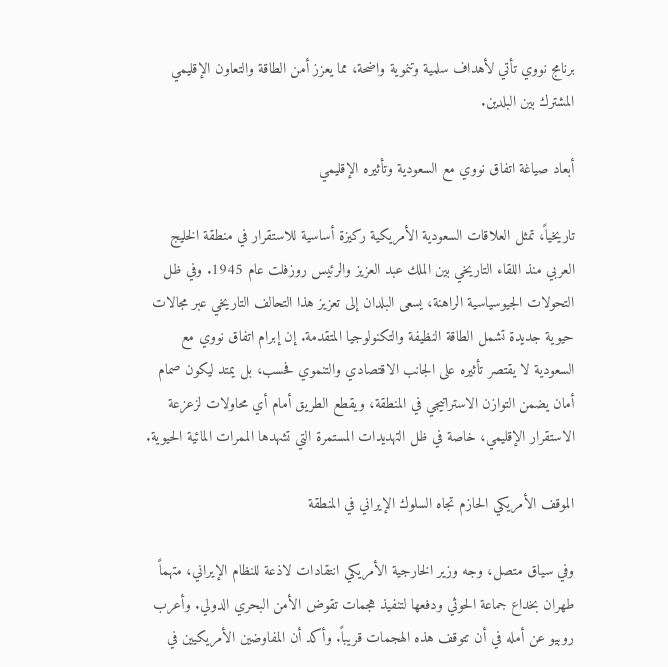برنامج نووي تأتي لأهداف سلمية وتنموية واضحة، مما يعزز أمن الطاقة والتعاون الإقليمي المشترك بين البلدين.

أبعاد صياغة اتفاق نووي مع السعودية وتأثيره الإقليمي

تاريخياً، تمثل العلاقات السعودية الأمريكية ركيزة أساسية للاستقرار في منطقة الخليج العربي منذ اللقاء التاريخي بين الملك عبد العزيز والرئيس روزفلت عام 1945. وفي ظل التحولات الجيوسياسية الراهنة، يسعى البلدان إلى تعزيز هذا التحالف التاريخي عبر مجالات حيوية جديدة تشمل الطاقة النظيفة والتكنولوجيا المتقدمة. إن إبرام اتفاق نووي مع السعودية لا يقتصر تأثيره على الجانب الاقتصادي والتنموي فحسب، بل يمتد ليكون صمام أمان يضمن التوازن الاستراتيجي في المنطقة، ويقطع الطريق أمام أي محاولات لزعزعة الاستقرار الإقليمي، خاصة في ظل التهديدات المستمرة التي تشهدها الممرات المائية الحيوية.

الموقف الأمريكي الحازم تجاه السلوك الإيراني في المنطقة

وفي سياق متصل، وجه وزير الخارجية الأمريكي انتقادات لاذعة للنظام الإيراني، متهماً طهران بخداع جماعة الحوثي ودفعها لتنفيذ هجمات تقوض الأمن البحري الدولي. وأعرب روبيو عن أمله في أن تتوقف هذه الهجمات قريباً. وأكد أن المفاوضين الأمريكيين في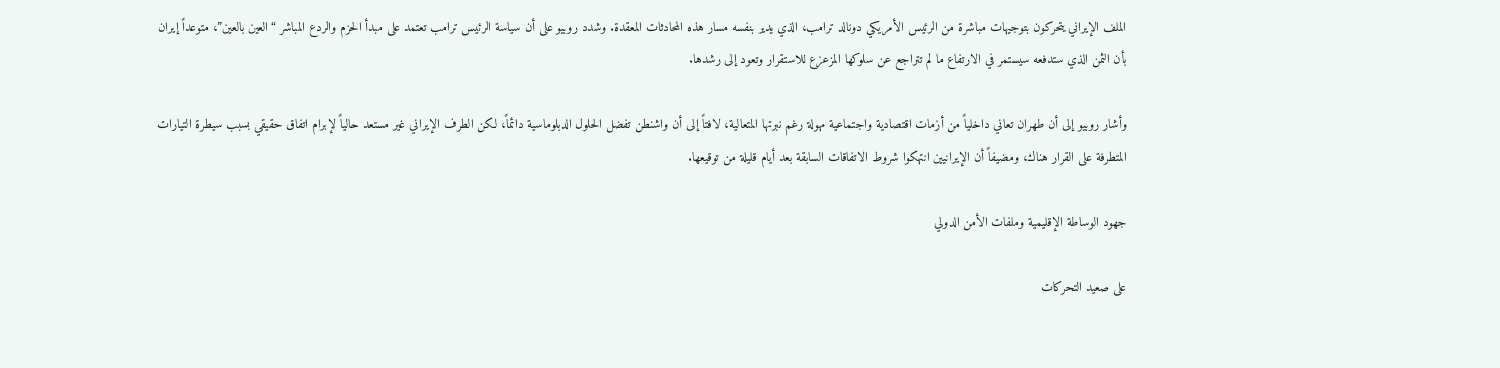الملف الإيراني يتحركون بتوجيهات مباشرة من الرئيس الأمريكي دونالد ترامب، الذي يدير بنفسه مسار هذه المحادثات المعقدة. وشدد روبيو على أن سياسة الرئيس ترامب تعتمد على مبدأ الحزم والردع المباشر “العين بالعين”، متوعداً إيران بأن الثمن الذي ستدفعه سيستمر في الارتفاع ما لم تتراجع عن سلوكها المزعزع للاستقرار وتعود إلى رشدها.

وأشار روبيو إلى أن طهران تعاني داخلياً من أزمات اقتصادية واجتماعية مهولة رغم نبرتها المتعالية، لافتاً إلى أن واشنطن تفضل الحلول الدبلوماسية دائماً، لكن الطرف الإيراني غير مستعد حالياً لإبرام اتفاق حقيقي بسبب سيطرة التيارات المتطرفة على القرار هناك، ومضيفاً أن الإيرانيين انتهكوا شروط الاتفاقات السابقة بعد أيام قليلة من توقيعها.

جهود الوساطة الإقليمية وملفات الأمن الدولي

على صعيد التحركات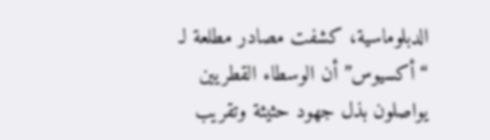الدبلوماسية، كشفت مصادر مطلعة لـ “أكسيوس” أن الوسطاء القطريين يواصلون بذل جهود حثيثة وتقريب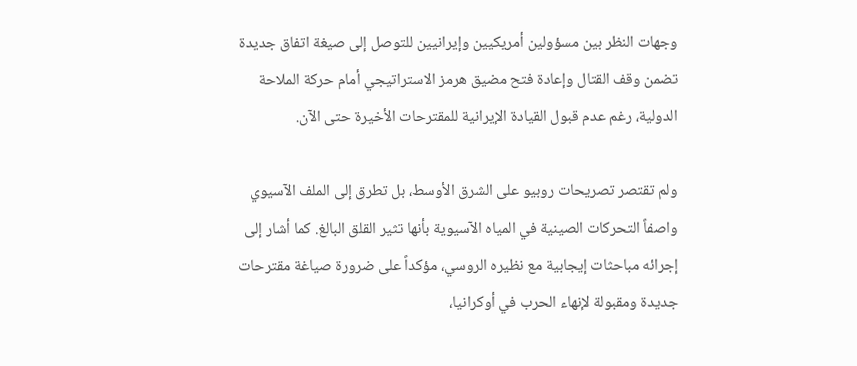وجهات النظر بين مسؤولين أمريكيين وإيرانيين للتوصل إلى صيغة اتفاق جديدة تضمن وقف القتال وإعادة فتح مضيق هرمز الاستراتيجي أمام حركة الملاحة الدولية، رغم عدم قبول القيادة الإيرانية للمقترحات الأخيرة حتى الآن.

ولم تقتصر تصريحات روبيو على الشرق الأوسط، بل تطرق إلى الملف الآسيوي واصفاً التحركات الصينية في المياه الآسيوية بأنها تثير القلق البالغ. كما أشار إلى إجرائه مباحثات إيجابية مع نظيره الروسي، مؤكداً على ضرورة صياغة مقترحات جديدة ومقبولة لإنهاء الحرب في أوكرانيا،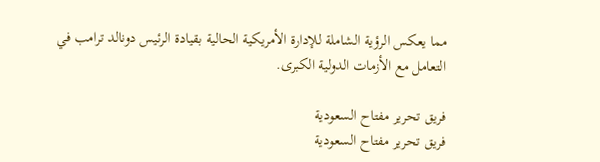مما يعكس الرؤية الشاملة للإدارة الأمريكية الحالية بقيادة الرئيس دونالد ترامب في التعامل مع الأزمات الدولية الكبرى.

فريق تحرير مفتاح السعودية
فريق تحرير مفتاح السعودية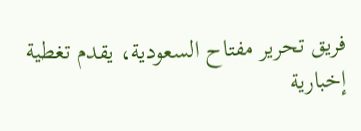فريق تحرير مفتاح السعودية، يقدم تغطية إخبارية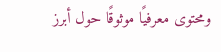ومحتوى معرفيًا موثوقًا حول أبرز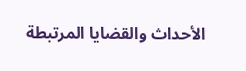الأحداث والقضايا المرتبطة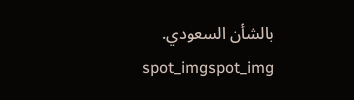بالشأن السعودي.
spot_imgspot_img